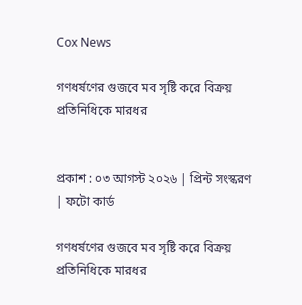Cox News

গণধর্ষণের গুজবে মব সৃষ্টি করে বিক্রয় প্রতিনিধিকে মারধর


প্রকাশ : ০৩ আগস্ট ২০২৬ | প্রিন্ট সংস্করণ | ফটো কার্ড

গণধর্ষণের গুজবে মব সৃষ্টি করে বিক্রয় প্রতিনিধিকে মারধর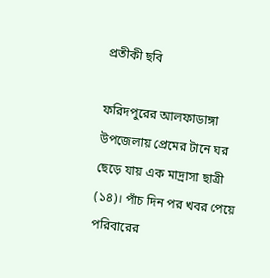প্রতীকী ছবি

ফরিদপুরের আলফাডাঙ্গা উপজেলায় প্রেমের টানে ঘর ছেড়ে যায় এক মাদ্রাসা ছাত্রী (১৪)। পাঁচ দিন পর খবর পেয়ে পরিবারের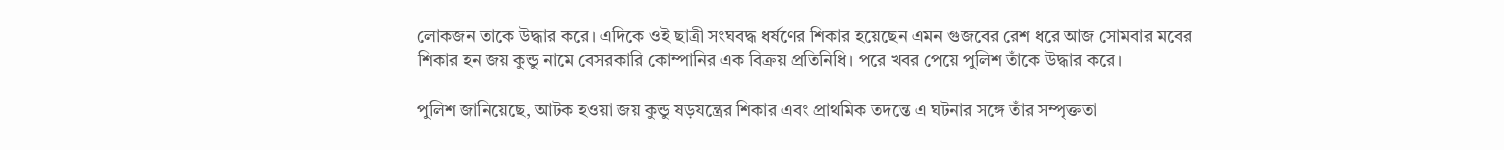লোকজন তাকে উদ্ধার করে। এদিকে ওই ছাত্রী সংঘবদ্ধ ধর্ষণের শিকার হয়েছেন এমন গুজবের রেশ ধরে আজ সোমবার মবের শিকার হন জয় কুন্ডু নামে বেসরকারি কোম্পানির এক বিক্রয় প্রতিনিধি। পরে খবর পেয়ে পুলিশ তাঁকে উদ্ধার করে।

পুলিশ জানিয়েছে, আটক হওয়া জয় কুন্ডু ষড়যন্ত্রের শিকার এবং প্রাথমিক তদন্তে এ ঘটনার সঙ্গে তাঁর সম্পৃক্ততা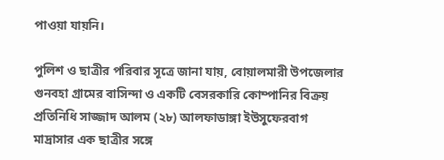পাওয়া যায়নি।

পুলিশ ও ছাত্রীর পরিবার সূত্রে জানা যায়, বোয়ালমারী উপজেলার গুনবহা গ্রামের বাসিন্দা ও একটি বেসরকারি কোম্পানির বিক্রয় প্রতিনিধি সাজ্জাদ আলম (২৮) আলফাডাঙ্গা ইউসুফেরবাগ মাদ্রাসার এক ছাত্রীর সঙ্গে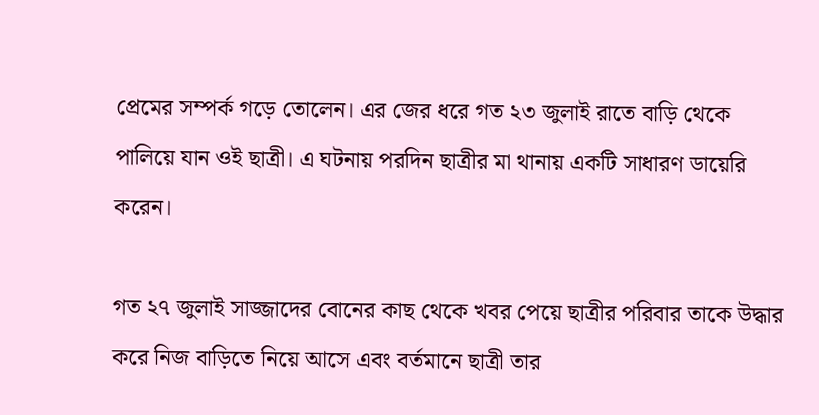প্রেমের সম্পর্ক গড়ে তোলেন। এর জের ধরে গত ২৩ জুলাই রাতে বাড়ি থেকে পালিয়ে যান ওই ছাত্রী। এ ঘটনায় পরদিন ছাত্রীর মা থানায় একটি সাধারণ ডায়েরি করেন।

গত ২৭ জুলাই সাজ্জাদের বোনের কাছ থেকে খবর পেয়ে ছাত্রীর পরিবার তাকে উদ্ধার করে নিজ বাড়িতে নিয়ে আসে এবং বর্তমানে ছাত্রী তার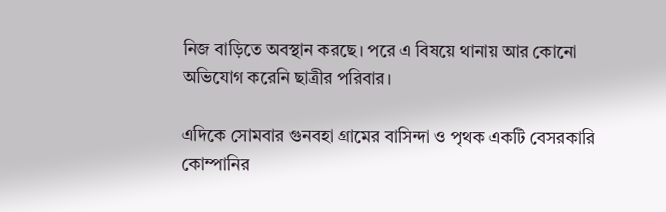নিজ বাড়িতে অবস্থান করছে। পরে এ বিষয়ে থানায় আর কোনো অভিযোগ করেনি ছাত্রীর পরিবার।

এদিকে সোমবার গুনবহা গ্রামের বাসিন্দা ও পৃথক একটি বেসরকারি কোম্পানির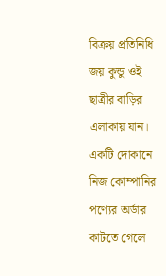বিক্রয় প্রতিনিধি জয় কুন্ডু ওই ছাত্রীর বাড়ির এলাকায় যান। একটি দোকানে নিজ কোম্পানির পণ্যের অর্ডার কাটতে গেলে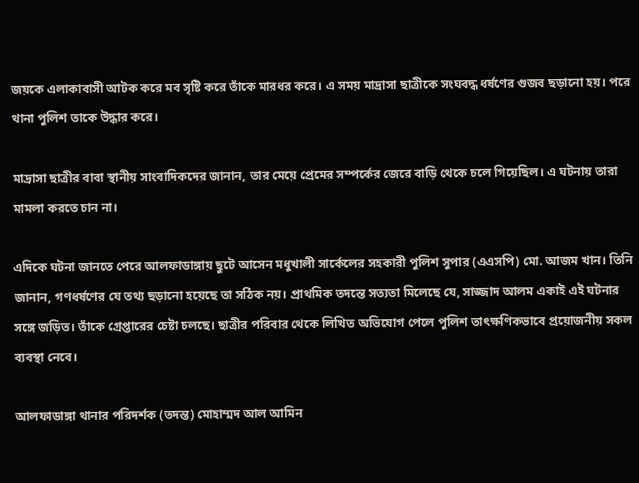জয়কে এলাকাবাসী আটক করে মব সৃষ্টি করে তাঁকে মারধর করে। এ সময় মাদ্রাসা ছাত্রীকে সংঘবদ্ধ ধর্ষণের গুজব ছড়ানো হয়। পরে থানা পুলিশ তাকে উদ্ধার করে।

মাদ্রাসা ছাত্রীর বাবা স্থানীয় সাংবাদিকদের জানান, তার মেয়ে প্রেমের সম্পর্কের জেরে বাড়ি থেকে চলে গিয়েছিল। এ ঘটনায় তারা মামলা করতে চান না।

এদিকে ঘটনা জানতে পেরে আলফাডাঙ্গায় ছুটে আসেন মধুখালী সার্কেলের সহকারী পুলিশ সুপার (এএসপি) মো. আজম খান। তিনি জানান, গণধর্ষণের যে তথ্য ছড়ানো হয়েছে তা সঠিক নয়। প্রাথমিক তদন্তে সত্যতা মিলেছে যে, সাজ্জাদ আলম একাই এই ঘটনার সঙ্গে জড়িত। তাঁকে গ্রেপ্তারের চেষ্টা চলছে। ছাত্রীর পরিবার থেকে লিখিত অভিযোগ পেলে পুলিশ তাৎক্ষণিকভাবে প্রয়োজনীয় সকল ব্যবস্থা নেবে।

আলফাডাঙ্গা থানার পরিদর্শক (তদন্ত) মোহাম্মদ আল আমিন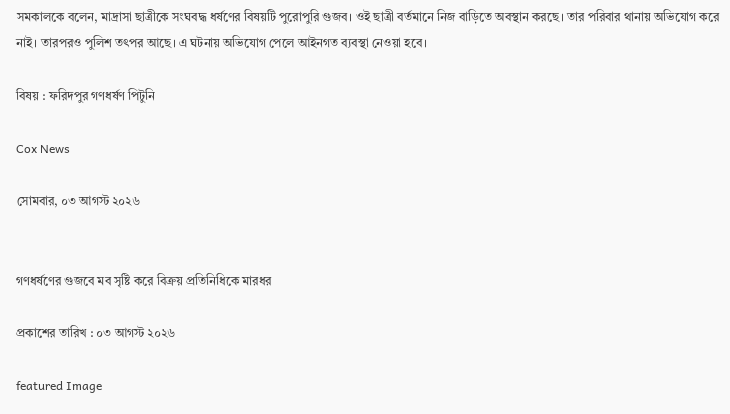সমকালকে বলেন, মাদ্রাসা ছাত্রীকে সংঘবদ্ধ ধর্ষণের বিষয়টি পুরোপুরি গুজব। ওই ছাত্রী বর্তমানে নিজ বাড়িতে অবস্থান করছে। তার পরিবার থানায় অভিযোগ করে নাই। তারপরও পুলিশ তৎপর আছে। এ ঘটনায় অভিযোগ পেলে আইনগত ব্যবস্থা নেওয়া হবে।

বিষয় : ফরিদপুর গণধর্ষণ পিটুনি

Cox News

সোমবার, ০৩ আগস্ট ২০২৬


গণধর্ষণের গুজবে মব সৃষ্টি করে বিক্রয় প্রতিনিধিকে মারধর

প্রকাশের তারিখ : ০৩ আগস্ট ২০২৬

featured Image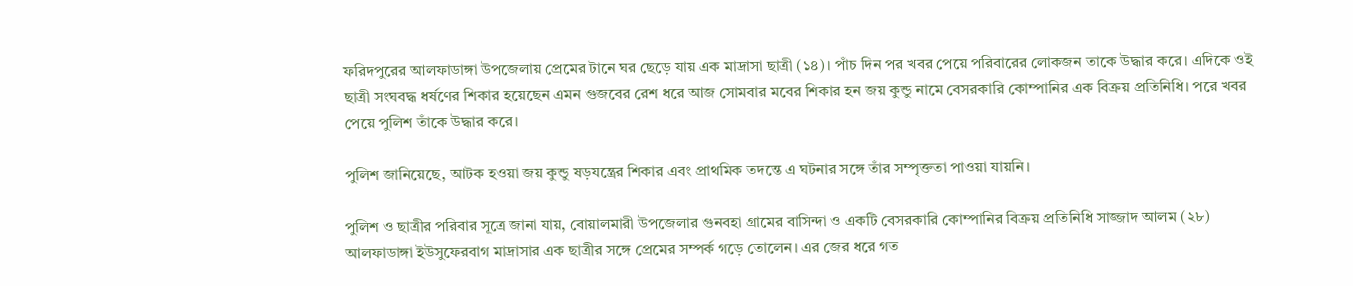ফরিদপুরের আলফাডাঙ্গা উপজেলায় প্রেমের টানে ঘর ছেড়ে যায় এক মাদ্রাসা ছাত্রী (১৪)। পাঁচ দিন পর খবর পেয়ে পরিবারের লোকজন তাকে উদ্ধার করে। এদিকে ওই ছাত্রী সংঘবদ্ধ ধর্ষণের শিকার হয়েছেন এমন গুজবের রেশ ধরে আজ সোমবার মবের শিকার হন জয় কুন্ডু নামে বেসরকারি কোম্পানির এক বিক্রয় প্রতিনিধি। পরে খবর পেয়ে পুলিশ তাঁকে উদ্ধার করে।

পুলিশ জানিয়েছে, আটক হওয়া জয় কুন্ডু ষড়যন্ত্রের শিকার এবং প্রাথমিক তদন্তে এ ঘটনার সঙ্গে তাঁর সম্পৃক্ততা পাওয়া যায়নি।

পুলিশ ও ছাত্রীর পরিবার সূত্রে জানা যায়, বোয়ালমারী উপজেলার গুনবহা গ্রামের বাসিন্দা ও একটি বেসরকারি কোম্পানির বিক্রয় প্রতিনিধি সাজ্জাদ আলম (২৮) আলফাডাঙ্গা ইউসুফেরবাগ মাদ্রাসার এক ছাত্রীর সঙ্গে প্রেমের সম্পর্ক গড়ে তোলেন। এর জের ধরে গত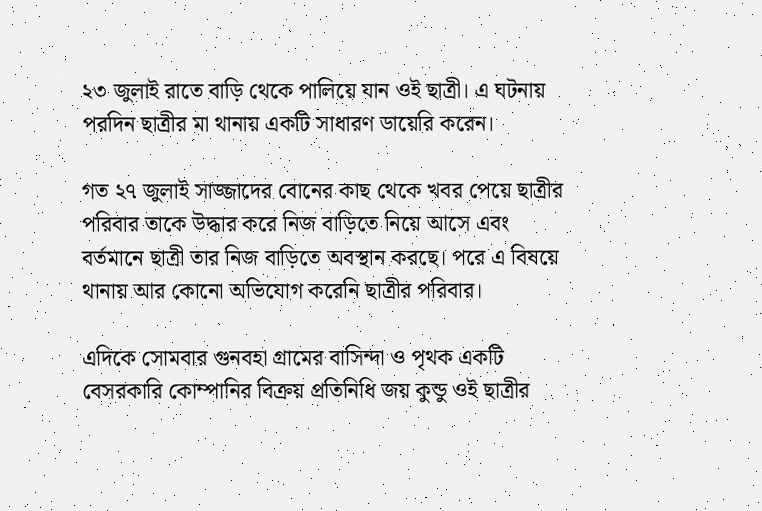২৩ জুলাই রাতে বাড়ি থেকে পালিয়ে যান ওই ছাত্রী। এ ঘটনায় পরদিন ছাত্রীর মা থানায় একটি সাধারণ ডায়েরি করেন।

গত ২৭ জুলাই সাজ্জাদের বোনের কাছ থেকে খবর পেয়ে ছাত্রীর পরিবার তাকে উদ্ধার করে নিজ বাড়িতে নিয়ে আসে এবং বর্তমানে ছাত্রী তার নিজ বাড়িতে অবস্থান করছে। পরে এ বিষয়ে থানায় আর কোনো অভিযোগ করেনি ছাত্রীর পরিবার।

এদিকে সোমবার গুনবহা গ্রামের বাসিন্দা ও পৃথক একটি বেসরকারি কোম্পানির বিক্রয় প্রতিনিধি জয় কুন্ডু ওই ছাত্রীর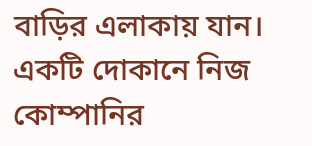বাড়ির এলাকায় যান। একটি দোকানে নিজ কোম্পানির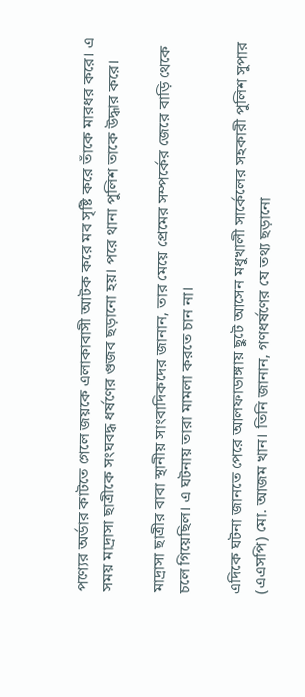পণ্যের অর্ডার কাটতে গেলে জয়কে এলাকাবাসী আটক করে মব সৃষ্টি করে তাঁকে মারধর করে। এ সময় মাদ্রাসা ছাত্রীকে সংঘবদ্ধ ধর্ষণের গুজব ছড়ানো হয়। পরে থানা পুলিশ তাকে উদ্ধার করে।

মাদ্রাসা ছাত্রীর বাবা স্থানীয় সাংবাদিকদের জানান, তার মেয়ে প্রেমের সম্পর্কের জেরে বাড়ি থেকে চলে গিয়েছিল। এ ঘটনায় তারা মামলা করতে চান না।

এদিকে ঘটনা জানতে পেরে আলফাডাঙ্গায় ছুটে আসেন মধুখালী সার্কেলের সহকারী পুলিশ সুপার (এএসপি) মো. আজম খান। তিনি জানান, গণধর্ষণের যে তথ্য ছড়ানো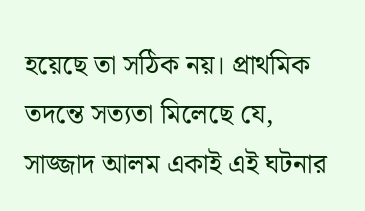হয়েছে তা সঠিক নয়। প্রাথমিক তদন্তে সত্যতা মিলেছে যে, সাজ্জাদ আলম একাই এই ঘটনার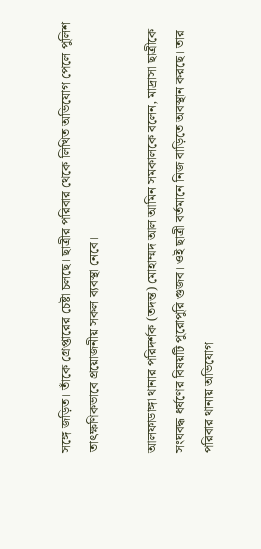সঙ্গে জড়িত। তাঁকে গ্রেপ্তারের চেষ্টা চলছে। ছাত্রীর পরিবার থেকে লিখিত অভিযোগ পেলে পুলিশ তাৎক্ষণিকভাবে প্রয়োজনীয় সকল ব্যবস্থা নেবে।

আলফাডাঙ্গা থানার পরিদর্শক (তদন্ত) মোহাম্মদ আল আমিন সমকালকে বলেন, মাদ্রাসা ছাত্রীকে সংঘবদ্ধ ধর্ষণের বিষয়টি পুরোপুরি গুজব। ওই ছাত্রী বর্তমানে নিজ বাড়িতে অবস্থান করছে। তার পরিবার থানায় অভিযোগ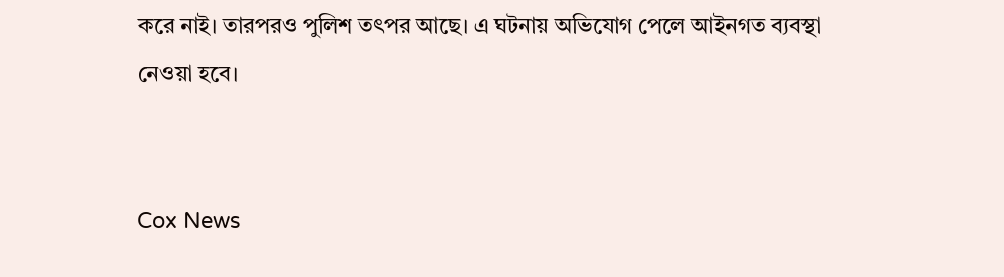করে নাই। তারপরও পুলিশ তৎপর আছে। এ ঘটনায় অভিযোগ পেলে আইনগত ব্যবস্থা নেওয়া হবে।


Cox News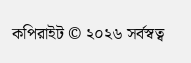কপিরাইট © ২০২৬ সর্বস্বত্ব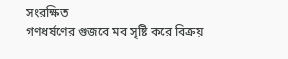সংরক্ষিত
গণধর্ষণের গুজবে মব সৃষ্টি করে বিক্রয়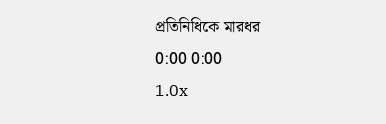প্রতিনিধিকে মারধর
0:00 0:00
1.0x